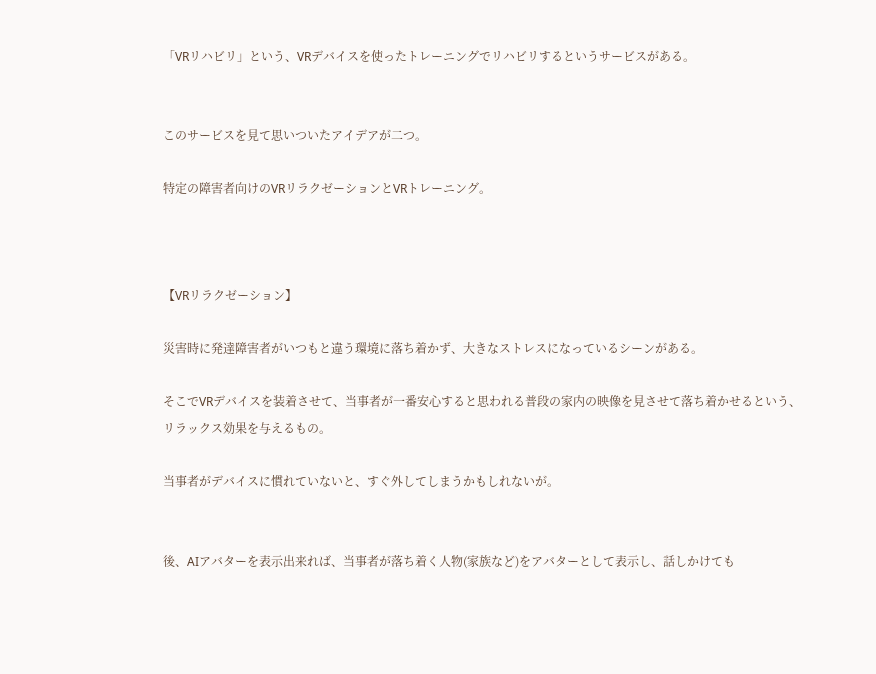「VRリハビリ」という、VRデバイスを使ったトレーニングでリハビリするというサービスがある。


このサービスを見て思いついたアイデアが二つ。

特定の障害者向けのVRリラクゼーションとVRトレーニング。



【VRリラクゼーション】

災害時に発達障害者がいつもと違う環境に落ち着かず、大きなストレスになっているシーンがある。

そこでVRデバイスを装着させて、当事者が一番安心すると思われる普段の家内の映像を見させて落ち着かせるという、リラックス効果を与えるもの。

当事者がデバイスに慣れていないと、すぐ外してしまうかもしれないが。


後、AIアバターを表示出来れば、当事者が落ち着く人物(家族など)をアバターとして表示し、話しかけても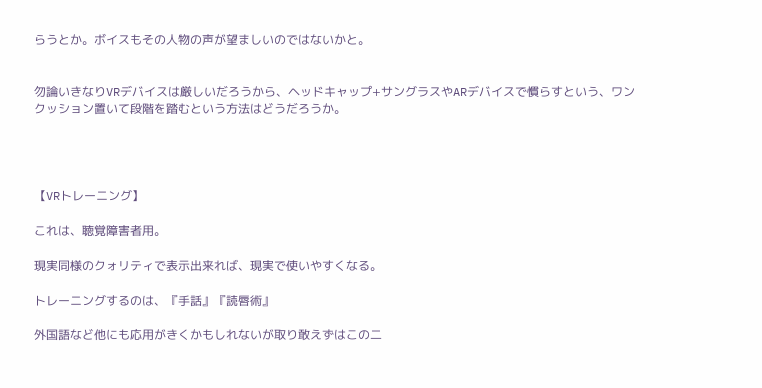らうとか。ボイスもその人物の声が望ましいのではないかと。


勿論いきなりVRデバイスは厳しいだろうから、ヘッドキャップ+サングラスやARデバイスで慣らすという、ワンクッション置いて段階を踏むという方法はどうだろうか。




【VRトレーニング】

これは、聴覚障害者用。

現実同様のクォリティで表示出来れば、現実で使いやすくなる。

トレーニングするのは、『手話』『読唇術』

外国語など他にも応用がきくかもしれないが取り敢えずはこの二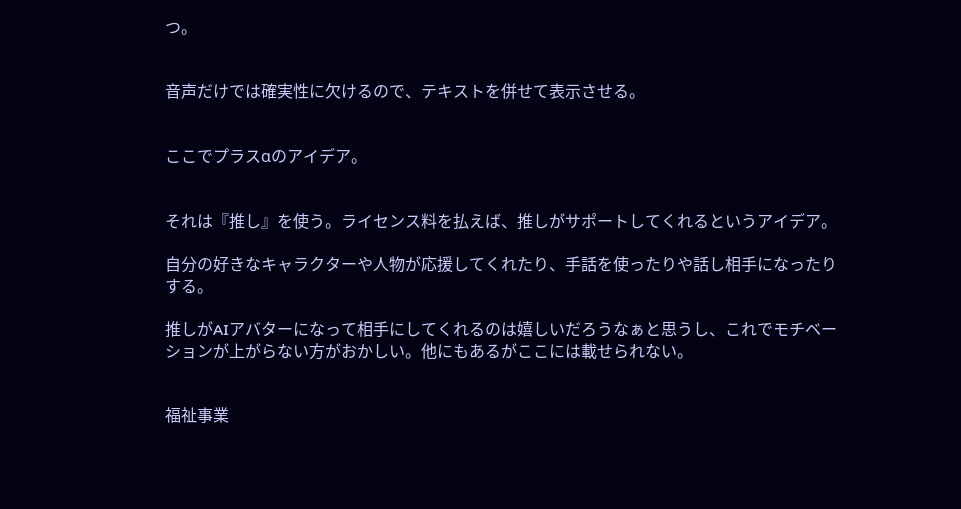つ。


音声だけでは確実性に欠けるので、テキストを併せて表示させる。


ここでプラスαのアイデア。


それは『推し』を使う。ライセンス料を払えば、推しがサポートしてくれるというアイデア。

自分の好きなキャラクターや人物が応援してくれたり、手話を使ったりや話し相手になったりする。

推しがAIアバターになって相手にしてくれるのは嬉しいだろうなぁと思うし、これでモチベーションが上がらない方がおかしい。他にもあるがここには載せられない。


福祉事業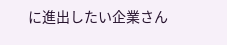に進出したい企業さん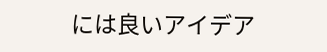には良いアイデア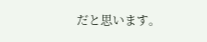だと思います。